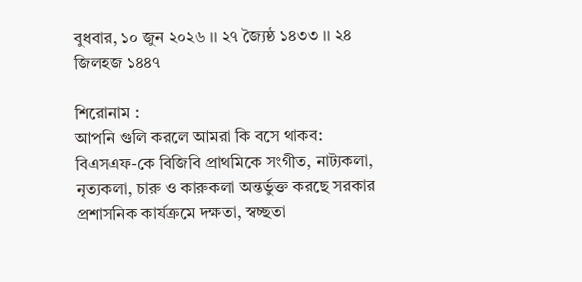বুধবার, ১০ জুন ২০২৬ ।। ২৭ জ্যৈষ্ঠ ১৪৩৩ ।। ২৪ জিলহজ ১৪৪৭

শিরোনাম :
আপনি গুলি করলে আমরা কি বসে থাকব: বিএসএফ-কে বিজিবি প্রাথমিকে সংগীত, নাট্যকলা, নৃত্যকলা, চারু ও কারুকলা অন্তর্ভুক্ত করছে সরকার প্রশাসনিক কার্যক্রমে দক্ষতা, স্বচ্ছতা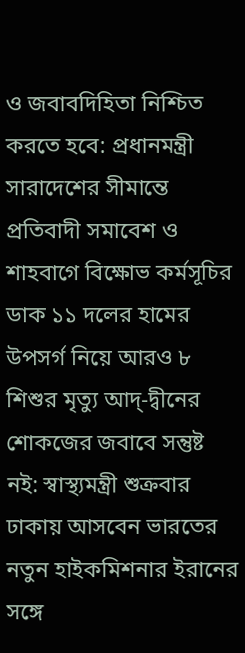ও জবাবদিহিতা নিশ্চিত করতে হবে: প্রধানমন্ত্রী সারাদেশের সীমান্তে প্রতিবাদী সমাবেশ ও শাহবাগে বিক্ষোভ কর্মসূচির ডাক ১১ দলের হামের উপসর্গ নিয়ে আরও ৮ শিশুর মৃত্যু আদ্-দ্বীনের শোকজের জবাবে সন্তুষ্ট নই: স্বাস্থ্যমন্ত্রী শুক্রবার ঢাকায় আসবেন ভারতের নতুন হাইকমিশনার ইরানের সঙ্গে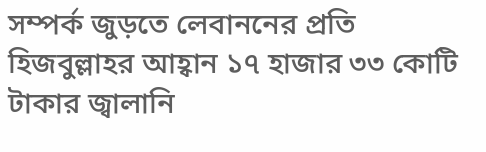সম্পর্ক জুড়তে লেবাননের প্রতি হিজবুল্লাহর আহ্বান ১৭ হাজার ৩৩ কোটি টাকার জ্বালানি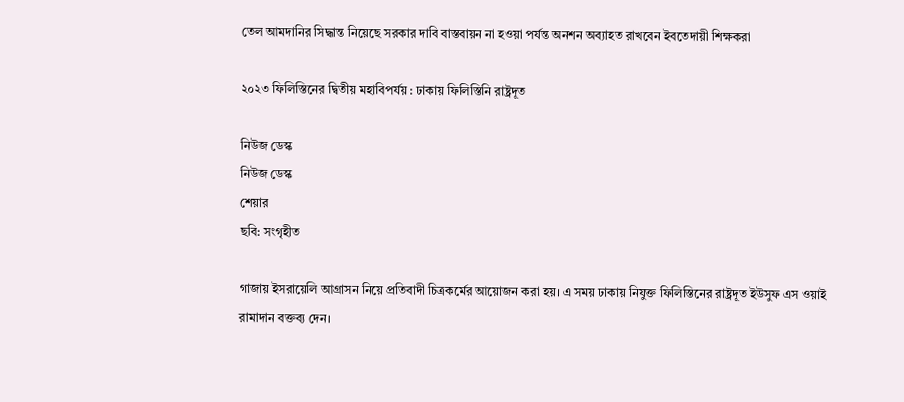তেল আমদানির সিদ্ধান্ত নিয়েছে সরকার দাবি বাস্তবায়ন না হওয়া পর্যন্ত অনশন অব্যাহত রাখবেন ইবতেদায়ী শিক্ষকরা

২০২৩ ফিলিস্তিনের দ্বিতীয় মহাবিপর্যয় : ঢাকায় ফিলিস্তিনি রাষ্ট্রদূত

নিউজ ডেস্ক
নিউজ ডেস্ক
শেয়ার
ছবি: সংগৃহীত

গাজায় ইসরায়েলি আগ্রাসন নিয়ে প্রতিবাদী চিত্রকর্মের আয়োজন করা হয়। এ সময় ঢাকায় নিযুক্ত ফিলিস্তিনের রাষ্ট্রদূত ইউসুফ এস ওয়াই রামাদান বক্তব্য দেন।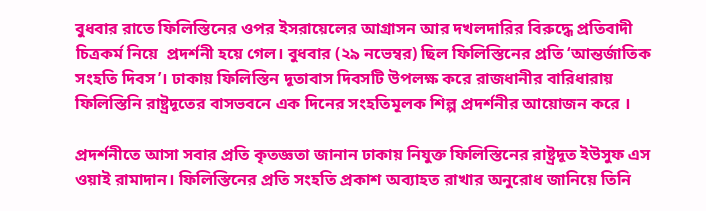বুধবার রাতে ফিলিস্তিনের ওপর ইসরায়েলের আগ্রাসন আর দখলদারির বিরুদ্ধে প্রতিবাদী চিত্রকর্ম নিয়ে  প্রদর্শনী হয়ে গেল। বুধবার (২৯ নভেম্বর) ছিল ফিলিস্তিনের প্রতি ‘আন্তর্জাতিক সংহতি দিবস’। ঢাকায় ফিলিস্তিন দূতাবাস দিবসটি উপলক্ষ করে রাজধানীর বারিধারায় ফিলিস্তিনি রাষ্ট্রদূতের বাসভবনে এক দিনের সংহতিমূলক শিল্প প্রদর্শনীর আয়োজন করে ।

প্রদর্শনীতে আসা সবার প্রতি কৃতজ্ঞতা জানান ঢাকায় নিযুক্ত ফিলিস্তিনের রাষ্ট্রদূত ইউসুফ এস ওয়াই রামাদান। ফিলিস্তিনের প্রতি সংহতি প্রকাশ অব্যাহত রাখার অনুরোধ জানিয়ে তিনি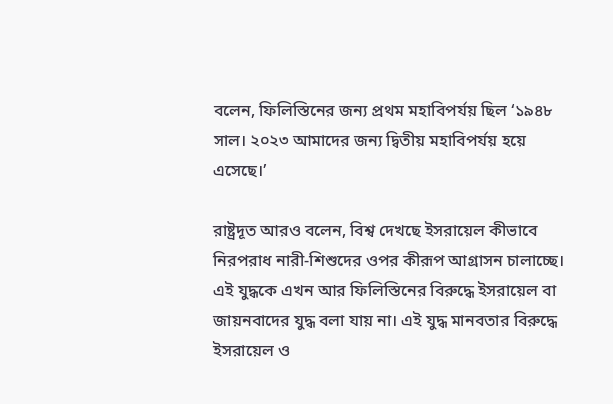বলেন, ফিলিস্তিনের জন্য প্রথম মহাবিপর্যয় ছিল ‘১৯৪৮ সাল। ২০২৩ আমাদের জন্য দ্বিতীয় মহাবিপর্যয় হয়ে এসেছে।’

রাষ্ট্রদূত আরও বলেন, বিশ্ব দেখছে ইসরায়েল কীভাবে নিরপরাধ নারী-শিশুদের ওপর কীরূপ আগ্রাসন চালাচ্ছে। এই যুদ্ধকে এখন আর ফিলিস্তিনের বিরুদ্ধে ইসরায়েল বা জায়নবাদের যুদ্ধ বলা যায় না। এই যুদ্ধ মানবতার বিরুদ্ধে ইসরায়েল ও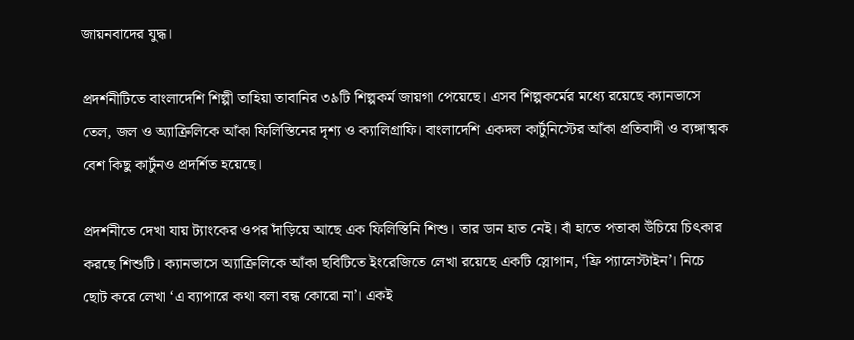জায়নবাদের যুদ্ধ।

প্রদর্শনীটিতে বাংলাদেশি শিল্পী তাহিয়া তাবানির ৩৯টি শিল্পকর্ম জায়গা পেয়েছে। এসব শিল্পকর্মের মধ্যে রয়েছে ক্যানভাসে তেল, জল ও অ্যাক্রিলিকে আঁকা ফিলিস্তিনের দৃশ্য ও ক্যালিগ্রাফি। বাংলাদেশি একদল কার্টুনিস্টের আঁকা প্রতিবাদী ও ব্যঙ্গাত্মক বেশ কিছু কার্টুনও প্রদর্শিত হয়েছে।

প্রদর্শনীতে দেখা যায় ট্যাংকের ওপর দাঁড়িয়ে আছে এক ফিলিস্তিনি শিশু। তার ডান হাত নেই। বাঁ হাতে পতাকা উঁচিয়ে চিৎকার করছে শিশুটি। ক্যানভাসে অ্যাক্রিলিকে আঁকা ছবিটিতে ইংরেজিতে লেখা রয়েছে একটি স্লোগান, ‘ফ্রি প্যালেস্টাইন’। নিচে ছোট করে লেখা ‘এ ব্যাপারে কথা বলা বন্ধ কোরো না’। একই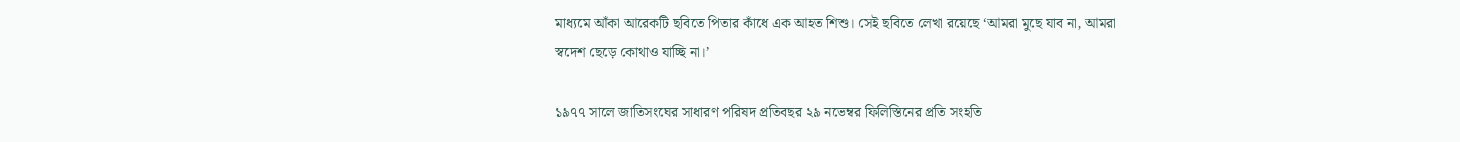মাধ্যমে আঁকা আরেকটি ছবিতে পিতার কাঁধে এক আহত শিশু। সেই ছবিতে লেখা রয়েছে ‘আমরা মুছে যাব না, আমরা স্বদেশ ছেড়ে কোথাও যাচ্ছি না।’

১৯৭৭ সালে জাতিসংঘের সাধারণ পরিষদ প্রতিবছর ২৯ নভেম্বর ফিলিস্তিনের প্রতি সংহতি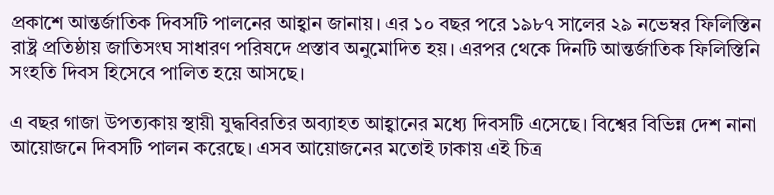প্রকাশে আন্তর্জাতিক দিবসটি পালনের আহ্বান জানায়। এর ১০ বছর পরে ১৯৮৭ সালের ২৯ নভেম্বর ফিলিস্তিন রাষ্ট্র প্রতিষ্ঠায় জাতিসংঘ সাধারণ পরিষদে প্রস্তাব অনুমোদিত হয়। এরপর থেকে দিনটি আন্তর্জাতিক ফিলিস্তিনি সংহতি দিবস হিসেবে পালিত হয়ে আসছে।

এ বছর গাজা উপত্যকায় স্থায়ী যুদ্ধবিরতির অব্যাহত আহ্বানের মধ্যে দিবসটি এসেছে। বিশ্বের বিভিন্ন দেশ নানা আয়োজনে দিবসটি পালন করেছে। এসব আয়োজনের মতোই ঢাকায় এই চিত্র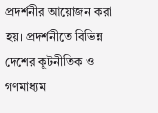প্রদর্শনীর আয়োজন করা হয়। প্রদর্শনীতে বিভিন্ন দেশের কূটনীতিক ও গণমাধ্যম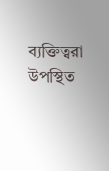ব্যক্তিত্বরা উপস্থিত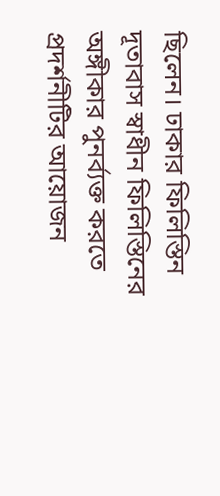ছিলেন। ঢাকার ফিলিস্তিন দূতাবাস স্বাধীন ফিলিস্তিনের অঙ্গীকার পুনর্ব্যক্ত করতে প্রদর্শনীটির আয়োজন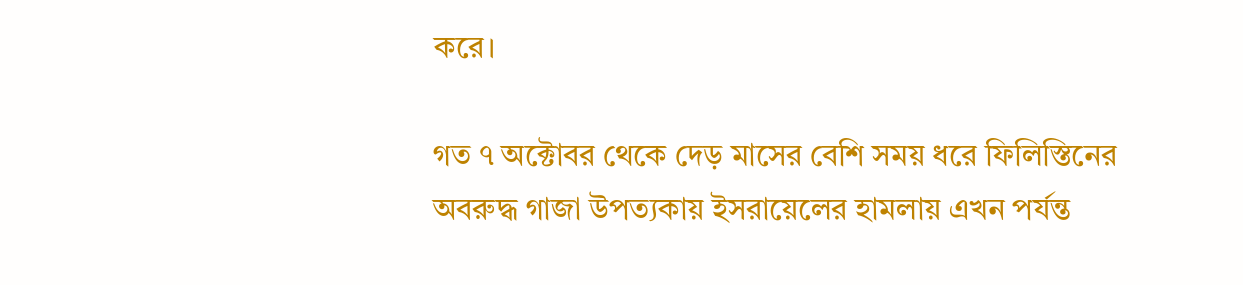করে।

গত ৭ অক্টোবর থেকে দেড় মাসের বেশি সময় ধরে ফিলিস্তিনের অবরুদ্ধ গাজা উপত্যকায় ইসরায়েলের হামলায় এখন পর্যন্ত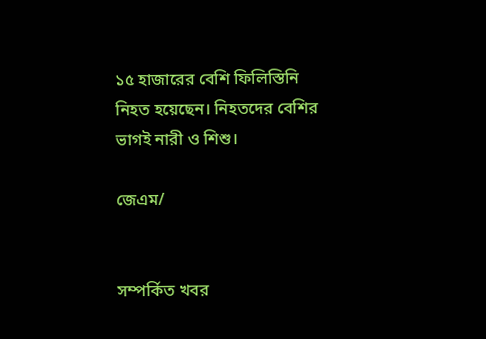১৫ হাজারের বেশি ফিলিস্তিনি নিহত হয়েছেন। নিহতদের বেশির ভাগই নারী ও শিশু।

জেএম/


সম্পর্কিত খবর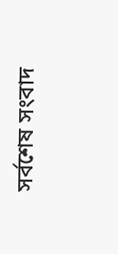সর্বশেষ সংবাদ